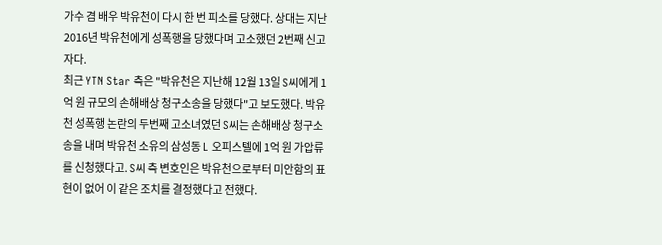가수 겸 배우 박유천이 다시 한 번 피소를 당했다. 상대는 지난 2016년 박유천에게 성폭행을 당했다며 고소했던 2번째 신고자다.
최근 YTN Star 측은 "박유천은 지난해 12월 13일 S씨에게 1억 원 규모의 손해배상 청구소송을 당했다"고 보도했다. 박유천 성폭행 논란의 두번째 고소녀였던 S씨는 손해배상 청구소송을 내며 박유천 소유의 삼성동 L 오피스텔에 1억 원 가압류를 신청했다고. S씨 측 변호인은 박유천으로부터 미안함의 표현이 없어 이 같은 조치를 결정했다고 전했다.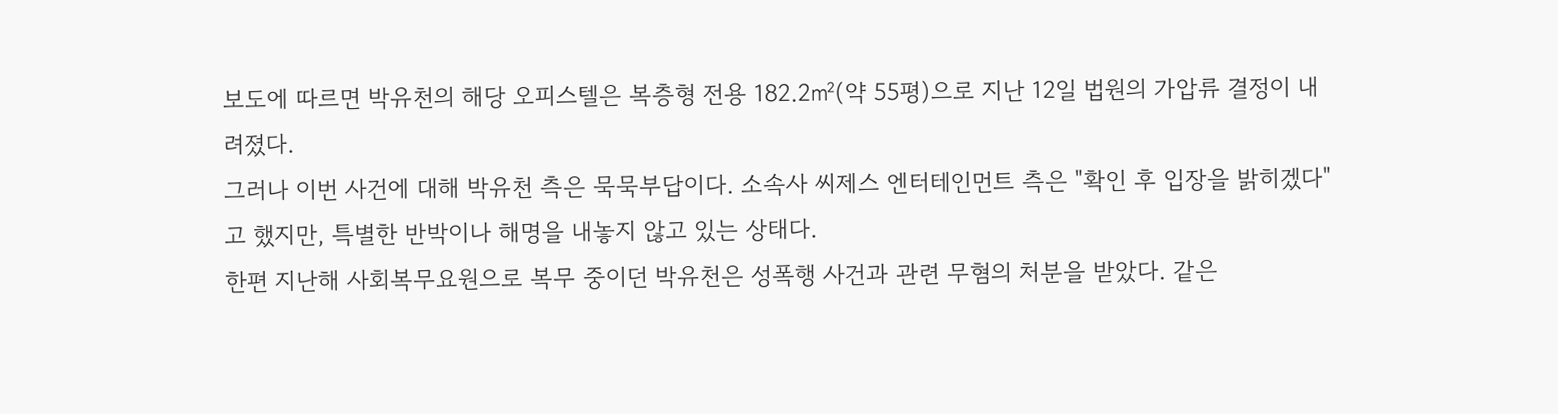보도에 따르면 박유천의 해당 오피스텔은 복층형 전용 182.2㎡(약 55평)으로 지난 12일 법원의 가압류 결정이 내려졌다.
그러나 이번 사건에 대해 박유천 측은 묵묵부답이다. 소속사 씨제스 엔터테인먼트 측은 "확인 후 입장을 밝히겠다"고 했지만, 특별한 반박이나 해명을 내놓지 않고 있는 상태다.
한편 지난해 사회복무요원으로 복무 중이던 박유천은 성폭행 사건과 관련 무혐의 처분을 받았다. 같은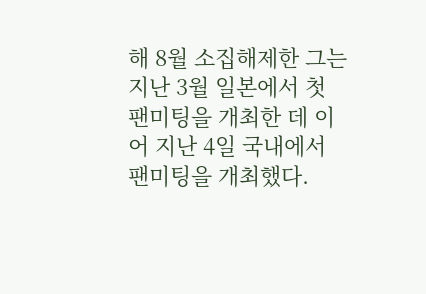해 8월 소집해제한 그는 지난 3월 일본에서 첫 팬미팅을 개최한 데 이어 지난 4일 국내에서 팬미팅을 개최했다.